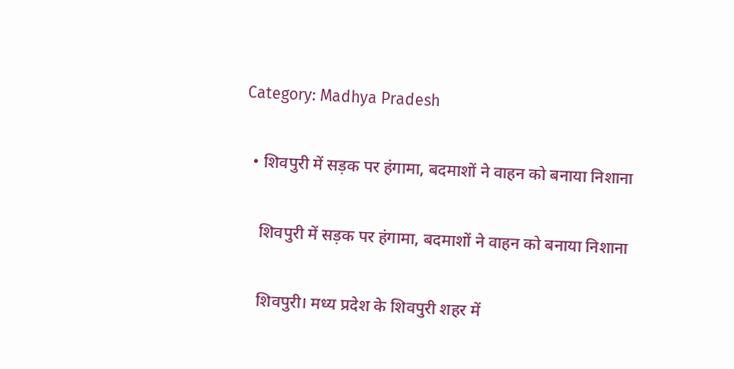Category: Madhya Pradesh

  • शिवपुरी में सड़क पर हंगामा, बदमाशों ने वाहन को बनाया निशाना

    शिवपुरी में सड़क पर हंगामा, बदमाशों ने वाहन को बनाया निशाना

    शिवपुरी। मध्य प्रदेश के शिवपुरी शहर में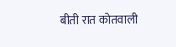बीती रात कोतवाली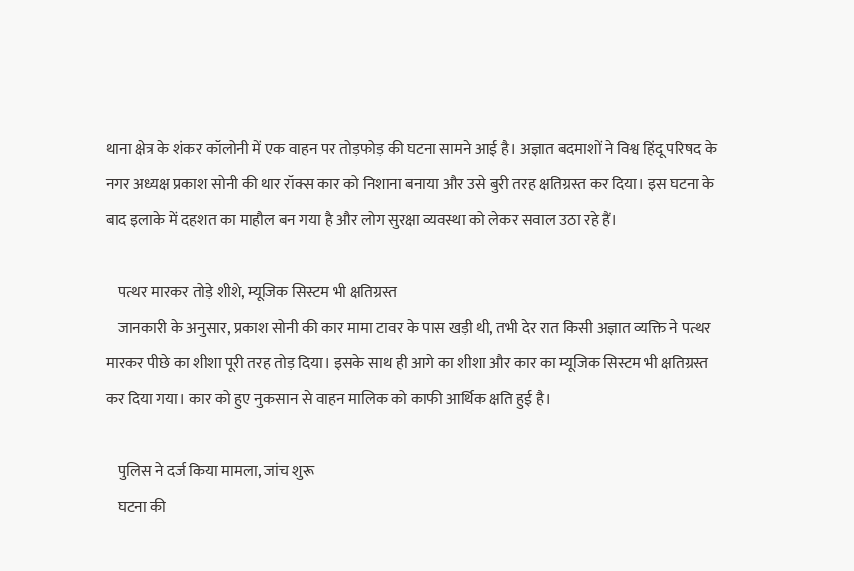थाना क्षेत्र के शंकर कॉलोनी में एक वाहन पर तोड़फोड़ की घटना सामने आई है। अज्ञात बदमाशों ने विश्व हिंदू परिषद के नगर अध्यक्ष प्रकाश सोनी की थार रॉक्स कार को निशाना बनाया और उसे बुरी तरह क्षतिग्रस्त कर दिया। इस घटना के बाद इलाके में दहशत का माहौल बन गया है और लोग सुरक्षा व्यवस्था को लेकर सवाल उठा रहे हैं।

    पत्थर मारकर तोड़े शीशे, म्यूजिक सिस्टम भी क्षतिग्रस्त
    जानकारी के अनुसार, प्रकाश सोनी की कार मामा टावर के पास खड़ी थी, तभी देर रात किसी अज्ञात व्यक्ति ने पत्थर मारकर पीछे का शीशा पूरी तरह तोड़ दिया। इसके साथ ही आगे का शीशा और कार का म्यूजिक सिस्टम भी क्षतिग्रस्त कर दिया गया। कार को हुए नुकसान से वाहन मालिक को काफी आर्थिक क्षति हुई है।

    पुलिस ने दर्ज किया मामला, जांच शुरू
    घटना की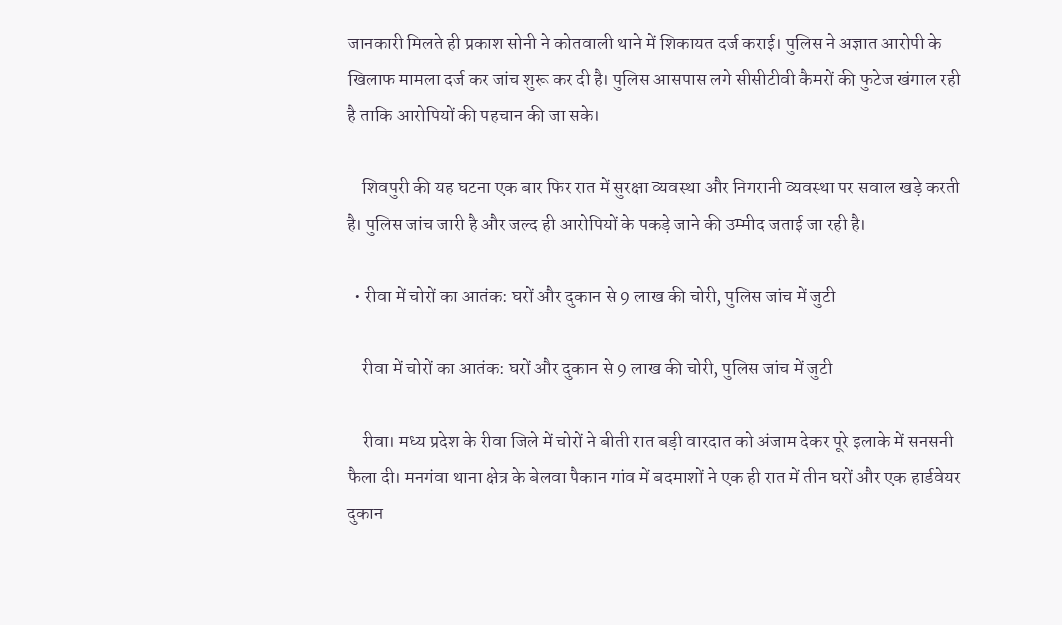जानकारी मिलते ही प्रकाश सोनी ने कोतवाली थाने में शिकायत दर्ज कराई। पुलिस ने अज्ञात आरोपी के खिलाफ मामला दर्ज कर जांच शुरू कर दी है। पुलिस आसपास लगे सीसीटीवी कैमरों की फुटेज खंगाल रही है ताकि आरोपियों की पहचान की जा सके।

    शिवपुरी की यह घटना एक बार फिर रात में सुरक्षा व्यवस्था और निगरानी व्यवस्था पर सवाल खड़े करती है। पुलिस जांच जारी है और जल्द ही आरोपियों के पकड़े जाने की उम्मीद जताई जा रही है।

  • रीवा में चोरों का आतंक: घरों और दुकान से 9 लाख की चोरी, पुलिस जांच में जुटी

    रीवा में चोरों का आतंक: घरों और दुकान से 9 लाख की चोरी, पुलिस जांच में जुटी

    रीवा। मध्य प्रदेश के रीवा जिले में चोरों ने बीती रात बड़ी वारदात को अंजाम देकर पूरे इलाके में सनसनी फैला दी। मनगंवा थाना क्षेत्र के बेलवा पैकान गांव में बदमाशों ने एक ही रात में तीन घरों और एक हार्डवेयर दुकान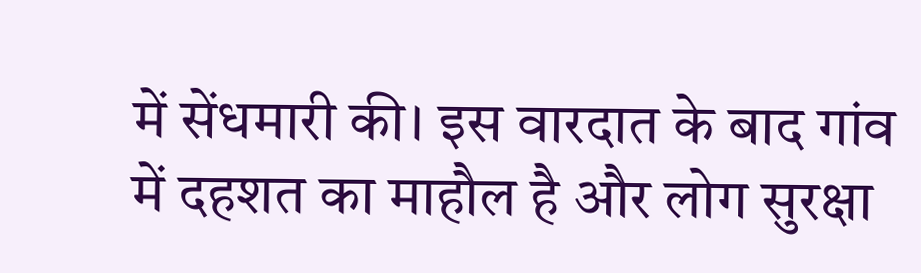में सेंधमारी की। इस वारदात के बाद गांव में दहशत का माहौल है और लोग सुरक्षा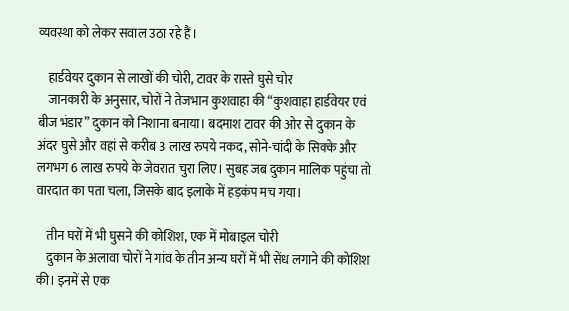व्यवस्था को लेकर सवाल उठा रहे हैं।

    हार्डवेयर दुकान से लाखों की चोरी, टावर के रास्ते घुसे चोर
    जानकारी के अनुसार, चोरों ने तेजभान कुशवाहा की “कुशवाहा हार्डवेयर एवं बीज भंडार” दुकान को निशाना बनाया। बदमाश टावर की ओर से दुकान के अंदर घुसे और वहां से करीब 3 लाख रुपये नकद, सोने-चांदी के सिक्के और लगभग 6 लाख रुपये के जेवरात चुरा लिए। सुबह जब दुकान मालिक पहुंचा तो वारदात का पता चला, जिसके बाद इलाके में हड़कंप मच गया।

    तीन घरों में भी घुसने की कोशिश, एक में मोबाइल चोरी
    दुकान के अलावा चोरों ने गांव के तीन अन्य घरों में भी सेंध लगाने की कोशिश की। इनमें से एक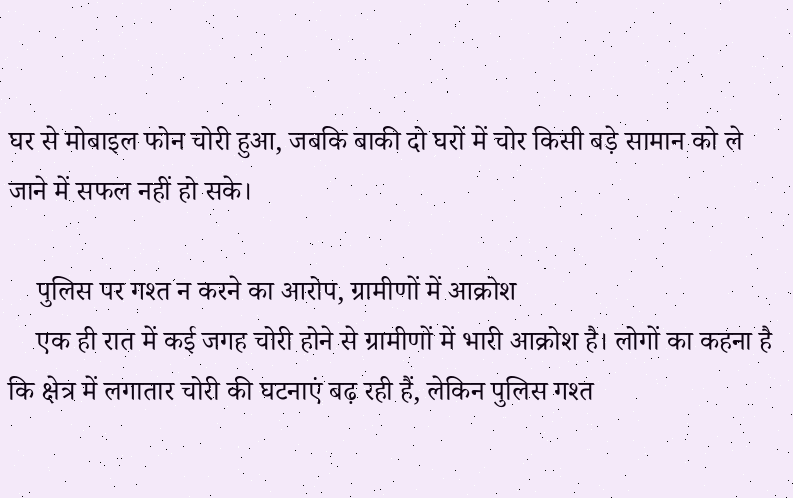घर से मोबाइल फोन चोरी हुआ, जबकि बाकी दो घरों में चोर किसी बड़े सामान को ले जाने में सफल नहीं हो सके।

    पुलिस पर गश्त न करने का आरोप, ग्रामीणों में आक्रोश
    एक ही रात में कई जगह चोरी होने से ग्रामीणों में भारी आक्रोश है। लोगों का कहना है कि क्षेत्र में लगातार चोरी की घटनाएं बढ़ रही हैं, लेकिन पुलिस गश्त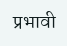प्रभावी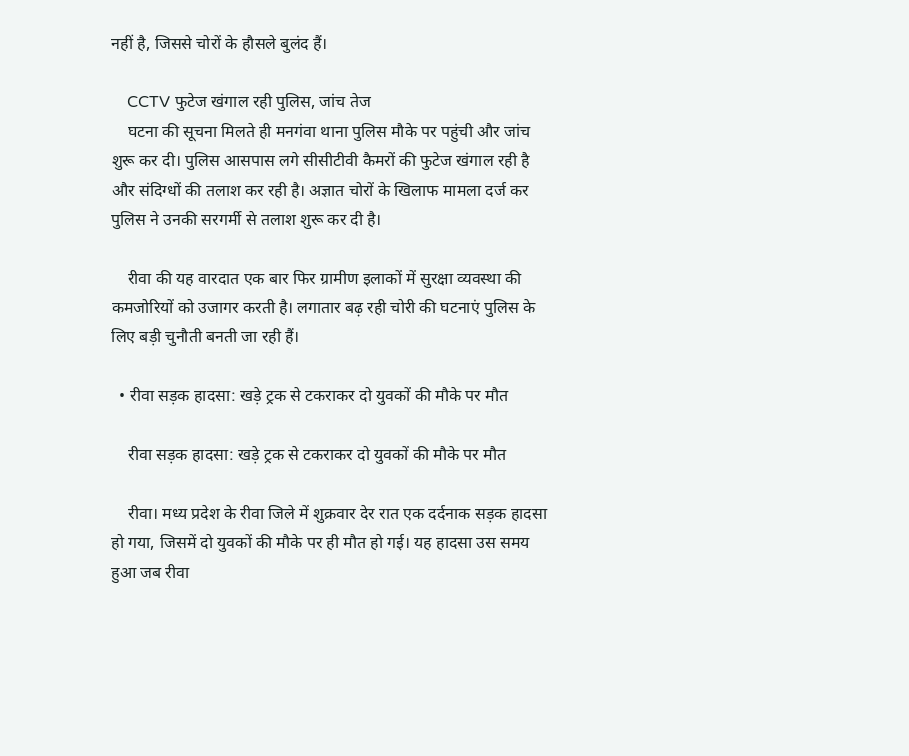नहीं है, जिससे चोरों के हौसले बुलंद हैं।

    CCTV फुटेज खंगाल रही पुलिस, जांच तेज
    घटना की सूचना मिलते ही मनगंवा थाना पुलिस मौके पर पहुंची और जांच शुरू कर दी। पुलिस आसपास लगे सीसीटीवी कैमरों की फुटेज खंगाल रही है और संदिग्धों की तलाश कर रही है। अज्ञात चोरों के खिलाफ मामला दर्ज कर पुलिस ने उनकी सरगर्मी से तलाश शुरू कर दी है।

    रीवा की यह वारदात एक बार फिर ग्रामीण इलाकों में सुरक्षा व्यवस्था की कमजोरियों को उजागर करती है। लगातार बढ़ रही चोरी की घटनाएं पुलिस के लिए बड़ी चुनौती बनती जा रही हैं।

  • रीवा सड़क हादसा: खड़े ट्रक से टकराकर दो युवकों की मौके पर मौत

    रीवा सड़क हादसा: खड़े ट्रक से टकराकर दो युवकों की मौके पर मौत

    रीवा। मध्य प्रदेश के रीवा जिले में शुक्रवार देर रात एक दर्दनाक सड़क हादसा हो गया, जिसमें दो युवकों की मौके पर ही मौत हो गई। यह हादसा उस समय हुआ जब रीवा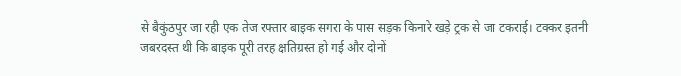से बैकुंठपुर जा रही एक तेज रफ्तार बाइक सगरा के पास सड़क किनारे खड़े ट्रक से जा टकराई। टक्कर इतनी जबरदस्त थी कि बाइक पूरी तरह क्षतिग्रस्त हो गई और दोनों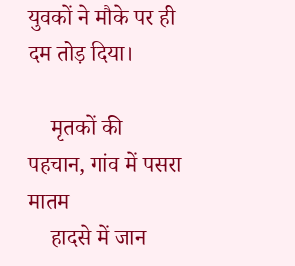युवकों ने मौके पर ही दम तोड़ दिया।

    मृतकों की पहचान, गांव में पसरा मातम
    हादसे में जान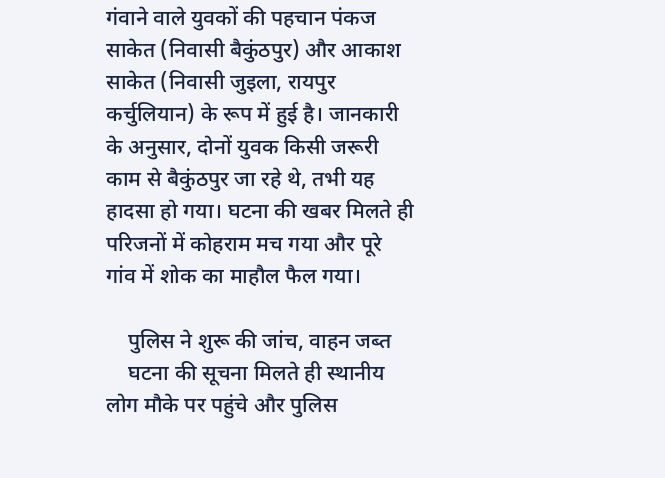गंवाने वाले युवकों की पहचान पंकज साकेत (निवासी बैकुंठपुर) और आकाश साकेत (निवासी जुइला, रायपुर कर्चुलियान) के रूप में हुई है। जानकारी के अनुसार, दोनों युवक किसी जरूरी काम से बैकुंठपुर जा रहे थे, तभी यह हादसा हो गया। घटना की खबर मिलते ही परिजनों में कोहराम मच गया और पूरे गांव में शोक का माहौल फैल गया।

    पुलिस ने शुरू की जांच, वाहन जब्त
    घटना की सूचना मिलते ही स्थानीय लोग मौके पर पहुंचे और पुलिस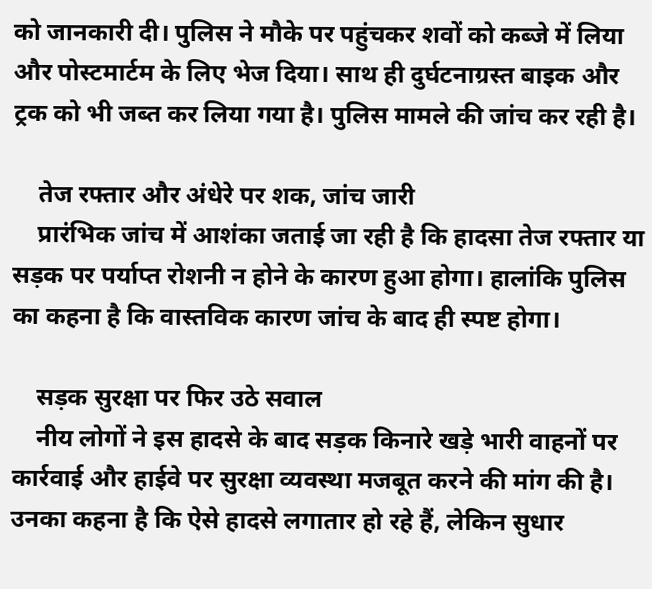को जानकारी दी। पुलिस ने मौके पर पहुंचकर शवों को कब्जे में लिया और पोस्टमार्टम के लिए भेज दिया। साथ ही दुर्घटनाग्रस्त बाइक और ट्रक को भी जब्त कर लिया गया है। पुलिस मामले की जांच कर रही है।

    तेज रफ्तार और अंधेरे पर शक, जांच जारी
    प्रारंभिक जांच में आशंका जताई जा रही है कि हादसा तेज रफ्तार या सड़क पर पर्याप्त रोशनी न होने के कारण हुआ होगा। हालांकि पुलिस का कहना है कि वास्तविक कारण जांच के बाद ही स्पष्ट होगा।

    सड़क सुरक्षा पर फिर उठे सवाल
    नीय लोगों ने इस हादसे के बाद सड़क किनारे खड़े भारी वाहनों पर कार्रवाई और हाईवे पर सुरक्षा व्यवस्था मजबूत करने की मांग की है। उनका कहना है कि ऐसे हादसे लगातार हो रहे हैं, लेकिन सुधार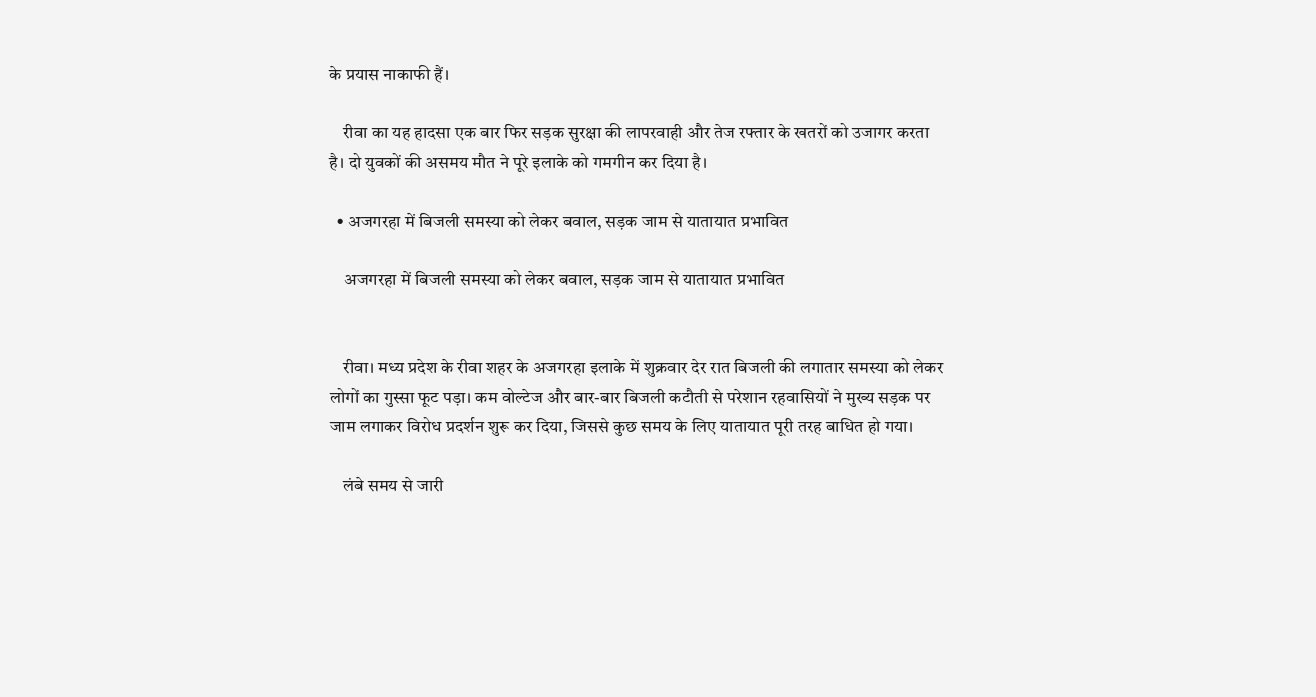के प्रयास नाकाफी हैं।

    रीवा का यह हादसा एक बार फिर सड़क सुरक्षा की लापरवाही और तेज रफ्तार के खतरों को उजागर करता है। दो युवकों की असमय मौत ने पूरे इलाके को गमगीन कर दिया है।

  • अजगरहा में बिजली समस्या को लेकर बवाल, सड़क जाम से यातायात प्रभावित

    अजगरहा में बिजली समस्या को लेकर बवाल, सड़क जाम से यातायात प्रभावित


    रीवा। मध्य प्रदेश के रीवा शहर के अजगरहा इलाके में शुक्रवार देर रात बिजली की लगातार समस्या को लेकर लोगों का गुस्सा फूट पड़ा। कम वोल्टेज और बार-बार बिजली कटौती से परेशान रहवासियों ने मुख्य सड़क पर जाम लगाकर विरोध प्रदर्शन शुरू कर दिया, जिससे कुछ समय के लिए यातायात पूरी तरह बाधित हो गया।

    लंबे समय से जारी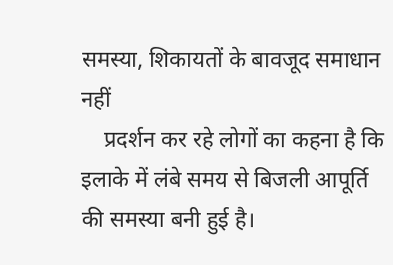समस्या, शिकायतों के बावजूद समाधान नहीं
    प्रदर्शन कर रहे लोगों का कहना है कि इलाके में लंबे समय से बिजली आपूर्ति की समस्या बनी हुई है।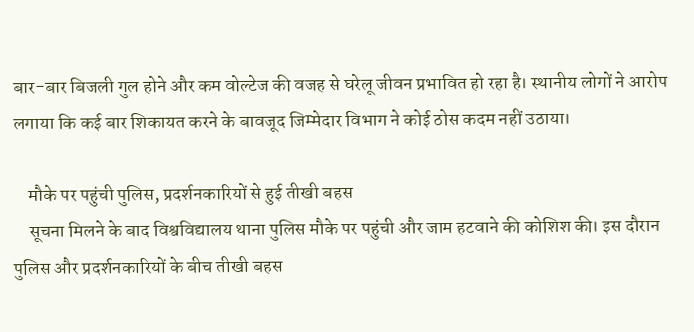बार-बार बिजली गुल होने और कम वोल्टेज की वजह से घरेलू जीवन प्रभावित हो रहा है। स्थानीय लोगों ने आरोप लगाया कि कई बार शिकायत करने के बावजूद जिम्मेदार विभाग ने कोई ठोस कदम नहीं उठाया।

    मौके पर पहुंची पुलिस, प्रदर्शनकारियों से हुई तीखी बहस
    सूचना मिलने के बाद विश्वविद्यालय थाना पुलिस मौके पर पहुंची और जाम हटवाने की कोशिश की। इस दौरान पुलिस और प्रदर्शनकारियों के बीच तीखी बहस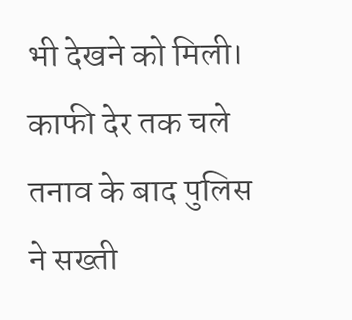भी देखने को मिली। काफी देर तक चले तनाव के बाद पुलिस ने सख्ती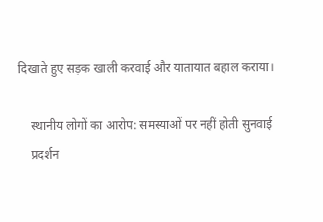दिखाते हुए सड़क खाली करवाई और यातायात बहाल कराया।

    स्थानीय लोगों का आरोप: समस्याओं पर नहीं होती सुनवाई
    प्रदर्शन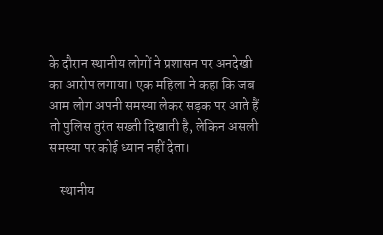के दौरान स्थानीय लोगों ने प्रशासन पर अनदेखी का आरोप लगाया। एक महिला ने कहा कि जब आम लोग अपनी समस्या लेकर सड़क पर आते हैं तो पुलिस तुरंत सख्ती दिखाती है, लेकिन असली समस्या पर कोई ध्यान नहीं देता।

    स्थानीय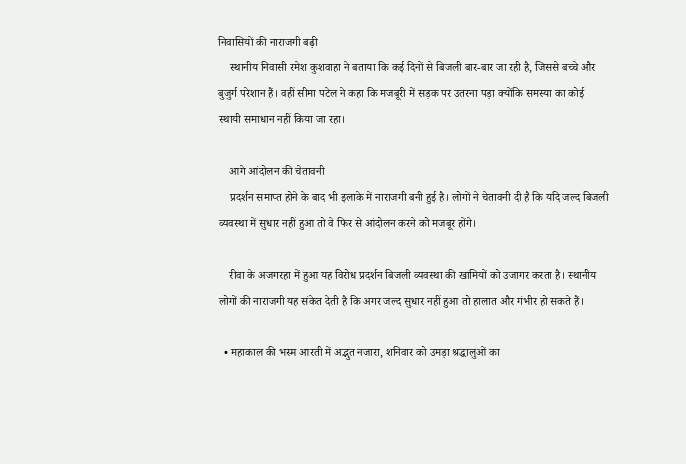निवासियों की नाराजगी बढ़ी
    स्थानीय निवासी रमेश कुशवाहा ने बताया कि कई दिनों से बिजली बार-बार जा रही है, जिससे बच्चे और बुजुर्ग परेशान हैं। वहीं सीमा पटेल ने कहा कि मजबूरी में सड़क पर उतरना पड़ा क्योंकि समस्या का कोई स्थायी समाधान नहीं किया जा रहा।

    आगे आंदोलन की चेतावनी
    प्रदर्शन समाप्त होने के बाद भी इलाके में नाराजगी बनी हुई है। लोगों ने चेतावनी दी है कि यदि जल्द बिजली व्यवस्था में सुधार नहीं हुआ तो वे फिर से आंदोलन करने को मजबूर होंगे।

    रीवा के अजगरहा में हुआ यह विरोध प्रदर्शन बिजली व्यवस्था की खामियों को उजागर करता है। स्थानीय लोगों की नाराजगी यह संकेत देती है कि अगर जल्द सुधार नहीं हुआ तो हालात और गंभीर हो सकते हैं।

  • महाकाल की भस्म आरती में अद्भुत नजारा, शनिवार को उमड़ा श्रद्धालुओं का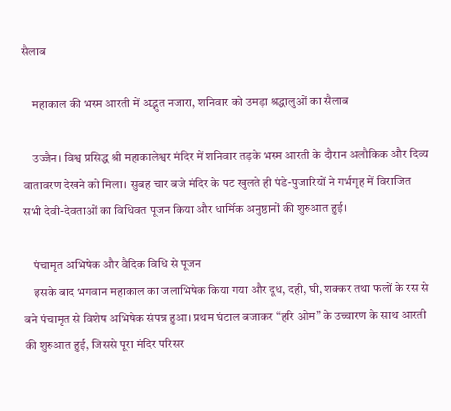सैलाब

    महाकाल की भस्म आरती में अद्भुत नजारा, शनिवार को उमड़ा श्रद्धालुओं का सैलाब

    उज्जैन। विश्व प्रसिद्ध श्री महाकालेश्वर मंदिर में शनिवार तड़के भस्म आरती के दौरान अलौकिक और दिव्य वातावरण देखने को मिला। सुबह चार बजे मंदिर के पट खुलते ही पंडे-पुजारियों ने गर्भगृह में विराजित सभी देवी-देवताओं का विधिवत पूजन किया और धार्मिक अनुष्ठानों की शुरुआत हुई।

    पंचामृत अभिषेक और वैदिक विधि से पूजन
    इसके बाद भगवान महाकाल का जलाभिषेक किया गया और दूध, दही, घी, शक्कर तथा फलों के रस से बने पंचामृत से विशेष अभिषेक संपन्न हुआ। प्रथम घंटाल बजाकर “हरि ओम” के उच्चारण के साथ आरती की शुरुआत हुई, जिससे पूरा मंदिर परिसर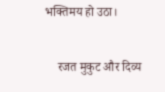भक्तिमय हो उठा।

    रजत मुकुट और दिव्य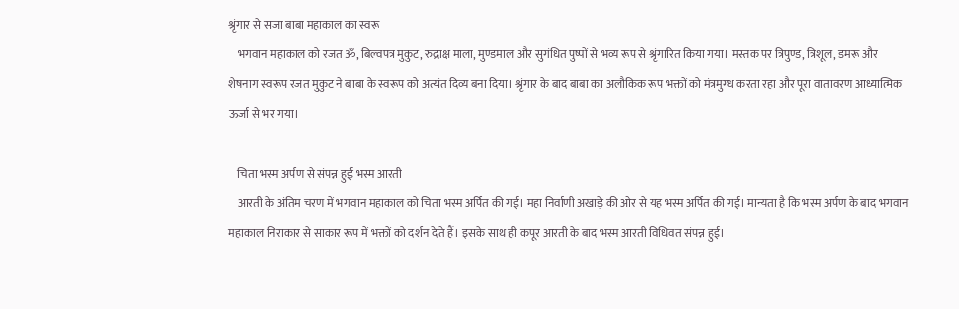श्रृंगार से सजा बाबा महाकाल का स्वरू
    भगवान महाकाल को रजत ॐ, बिल्वपत्र मुकुट, रुद्राक्ष माला, मुण्डमाल और सुगंधित पुष्पों से भव्य रूप से श्रृंगारित किया गया। मस्तक पर त्रिपुण्ड, त्रिशूल, डमरू और शेषनाग स्वरूप रजत मुकुट ने बाबा के स्वरूप को अत्यंत दिव्य बना दिया। श्रृंगार के बाद बाबा का अलौकिक रूप भक्तों को मंत्रमुग्ध करता रहा और पूरा वातावरण आध्यात्मिक ऊर्जा से भर गया।

    चिता भस्म अर्पण से संपन्न हुई भस्म आरती
    आरती के अंतिम चरण में भगवान महाकाल को चिता भस्म अर्पित की गई। महा निर्वाणी अखाड़े की ओर से यह भस्म अर्पित की गई। मान्यता है कि भस्म अर्पण के बाद भगवान महाकाल निराकार से साकार रूप में भक्तों को दर्शन देते हैं। इसके साथ ही कपूर आरती के बाद भस्म आरती विधिवत संपन्न हुई।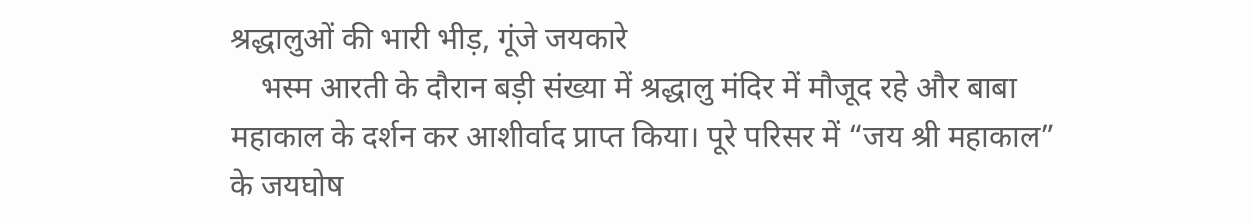श्रद्धालुओं की भारी भीड़, गूंजे जयकारे
    भस्म आरती के दौरान बड़ी संख्या में श्रद्धालु मंदिर में मौजूद रहे और बाबा महाकाल के दर्शन कर आशीर्वाद प्राप्त किया। पूरे परिसर में “जय श्री महाकाल” के जयघोष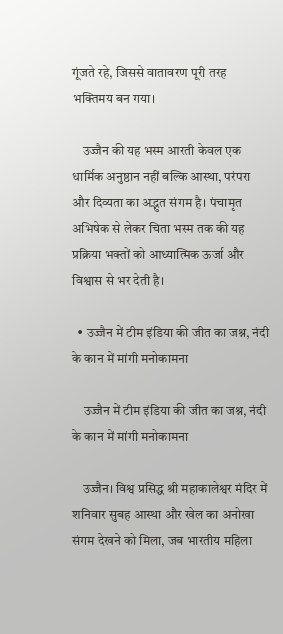गूंजते रहे, जिससे वातावरण पूरी तरह भक्तिमय बन गया।

    उज्जैन की यह भस्म आरती केवल एक धार्मिक अनुष्ठान नहीं बल्कि आस्था, परंपरा और दिव्यता का अद्भुत संगम है। पंचामृत अभिषेक से लेकर चिता भस्म तक की यह प्रक्रिया भक्तों को आध्यात्मिक ऊर्जा और विश्वास से भर देती है।

  • उज्जैन में टीम इंडिया की जीत का जश्न, नंदी के कान में मांगी मनोकामना

    उज्जैन में टीम इंडिया की जीत का जश्न, नंदी के कान में मांगी मनोकामना

    उज्जैन। विश्व प्रसिद्ध श्री महाकालेश्वर मंदिर में शनिवार सुबह आस्था और खेल का अनोखा संगम देखने को मिला, जब भारतीय महिला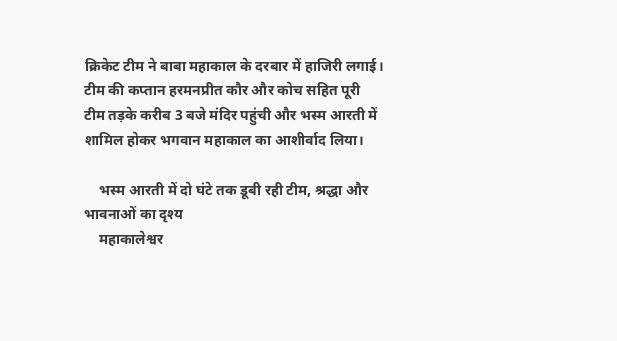क्रिकेट टीम ने बाबा महाकाल के दरबार में हाजिरी लगाई। टीम की कप्तान हरमनप्रीत कौर और कोच सहित पूरी टीम तड़के करीब 3 बजे मंदिर पहुंची और भस्म आरती में शामिल होकर भगवान महाकाल का आशीर्वाद लिया।

    भस्म आरती में दो घंटे तक डूबी रही टीम, श्रद्धा और भावनाओं का दृश्य
    महाकालेश्वर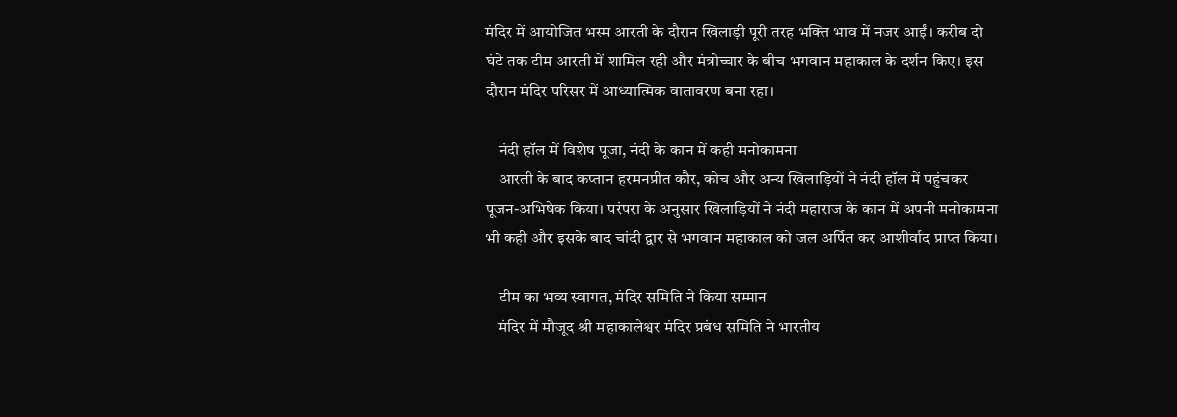मंदिर में आयोजित भस्म आरती के दौरान खिलाड़ी पूरी तरह भक्ति भाव में नजर आईं। करीब दो घंटे तक टीम आरती में शामिल रही और मंत्रोच्चार के बीच भगवान महाकाल के दर्शन किए। इस दौरान मंदिर परिसर में आध्यात्मिक वातावरण बना रहा।

    नंदी हॉल में विशेष पूजा, नंदी के कान में कही मनोकामना
    आरती के बाद कप्तान हरमनप्रीत कौर, कोच और अन्य खिलाड़ियों ने नंदी हॉल में पहुंचकर पूजन-अभिषेक किया। परंपरा के अनुसार खिलाड़ियों ने नंदी महाराज के कान में अपनी मनोकामना भी कही और इसके बाद चांदी द्वार से भगवान महाकाल को जल अर्पित कर आशीर्वाद प्राप्त किया।

    टीम का भव्य स्वागत, मंदिर समिति ने किया सम्मान
    मंदिर में मौजूद श्री महाकालेश्वर मंदिर प्रबंध समिति ने भारतीय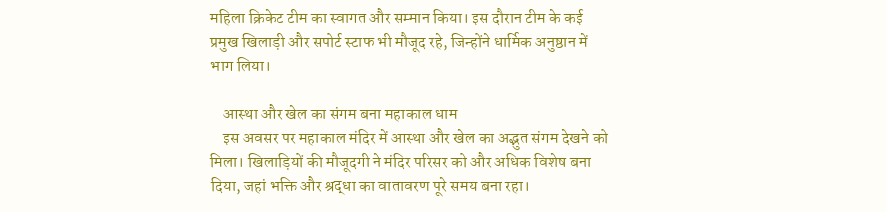महिला क्रिकेट टीम का स्वागत और सम्मान किया। इस दौरान टीम के कई प्रमुख खिलाड़ी और सपोर्ट स्टाफ भी मौजूद रहे, जिन्होंने धार्मिक अनुष्ठान में भाग लिया।

    आस्था और खेल का संगम बना महाकाल धाम
    इस अवसर पर महाकाल मंदिर में आस्था और खेल का अद्भुत संगम देखने को मिला। खिलाड़ियों की मौजूदगी ने मंदिर परिसर को और अधिक विशेष बना दिया, जहां भक्ति और श्रद्धा का वातावरण पूरे समय बना रहा।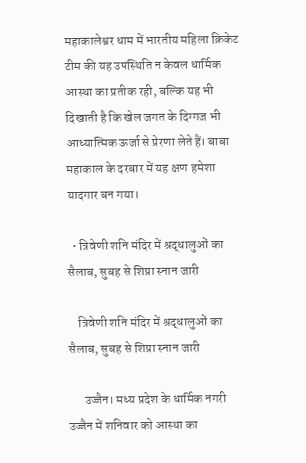महाकालेश्वर धाम में भारतीय महिला क्रिकेट टीम की यह उपस्थिति न केवल धार्मिक आस्था का प्रतीक रही, बल्कि यह भी दिखाती है कि खेल जगत के दिग्गज भी आध्यात्मिक ऊर्जा से प्रेरणा लेते हैं। बाबा महाकाल के दरबार में यह क्षण हमेशा यादगार बन गया।

  • त्रिवेणी शनि मंदिर में श्रद्धालुओं का सैलाब, सुबह से शिप्रा स्नान जारी

    त्रिवेणी शनि मंदिर में श्रद्धालुओं का सैलाब, सुबह से शिप्रा स्नान जारी

      उज्जैन। मध्य प्रदेश के धार्मिक नगरी उज्जैन में शनिवार को आस्था का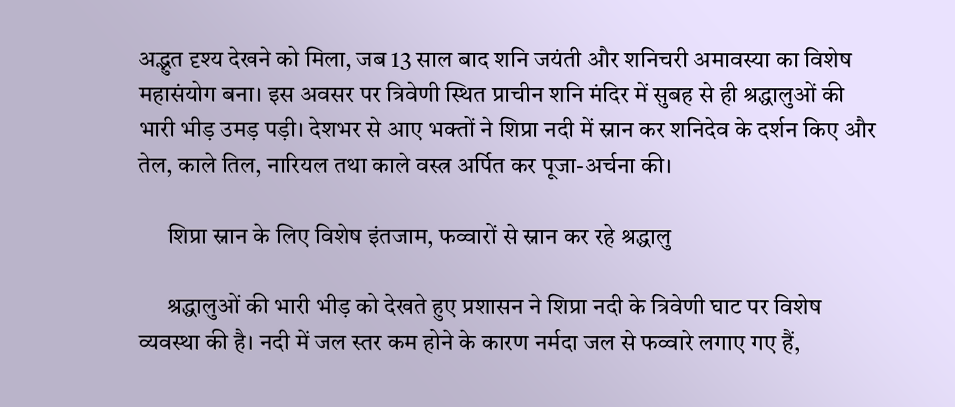अद्भुत दृश्य देखने को मिला, जब 13 साल बाद शनि जयंती और शनिचरी अमावस्या का विशेष महासंयोग बना। इस अवसर पर त्रिवेणी स्थित प्राचीन शनि मंदिर में सुबह से ही श्रद्धालुओं की भारी भीड़ उमड़ पड़ी। देशभर से आए भक्तों ने शिप्रा नदी में स्नान कर शनिदेव के दर्शन किए और तेल, काले तिल, नारियल तथा काले वस्त्र अर्पित कर पूजा-अर्चना की।

      शिप्रा स्नान के लिए विशेष इंतजाम, फव्वारों से स्नान कर रहे श्रद्धालु

      श्रद्धालुओं की भारी भीड़ को देखते हुए प्रशासन ने शिप्रा नदी के त्रिवेणी घाट पर विशेष व्यवस्था की है। नदी में जल स्तर कम होने के कारण नर्मदा जल से फव्वारे लगाए गए हैं,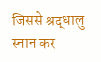जिससे श्रद्धालु स्नान कर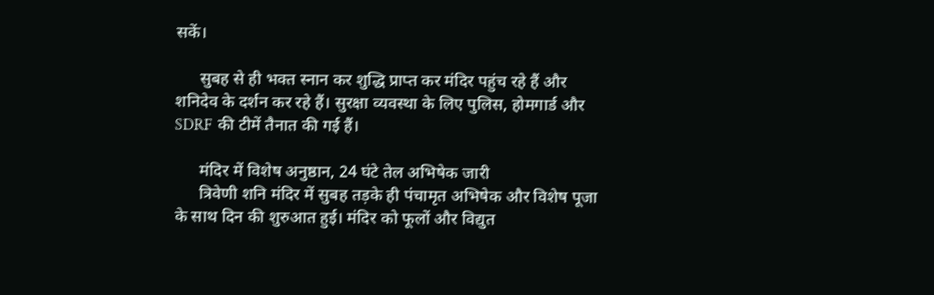सकें।

      सुबह से ही भक्त स्नान कर शुद्धि प्राप्त कर मंदिर पहुंच रहे हैं और शनिदेव के दर्शन कर रहे हैं। सुरक्षा व्यवस्था के लिए पुलिस, होमगार्ड और SDRF की टीमें तैनात की गई हैं।

      मंदिर में विशेष अनुष्ठान, 24 घंटे तेल अभिषेक जारी
      त्रिवेणी शनि मंदिर में सुबह तड़के ही पंचामृत अभिषेक और विशेष पूजा के साथ दिन की शुरुआत हुई। मंदिर को फूलों और विद्युत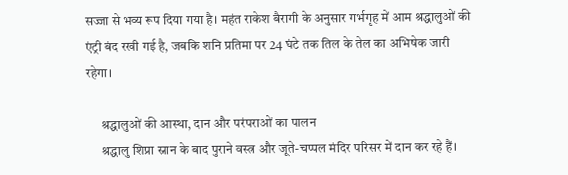सज्जा से भव्य रूप दिया गया है। महंत राकेश बैरागी के अनुसार गर्भगृह में आम श्रद्धालुओं की एंट्री बंद रखी गई है, जबकि शनि प्रतिमा पर 24 घंटे तक तिल के तेल का अभिषेक जारी रहेगा।

      श्रद्धालुओं की आस्था, दान और परंपराओं का पालन
      श्रद्धालु शिप्रा स्नान के बाद पुराने वस्त्र और जूते-चप्पल मंदिर परिसर में दान कर रहे हैं।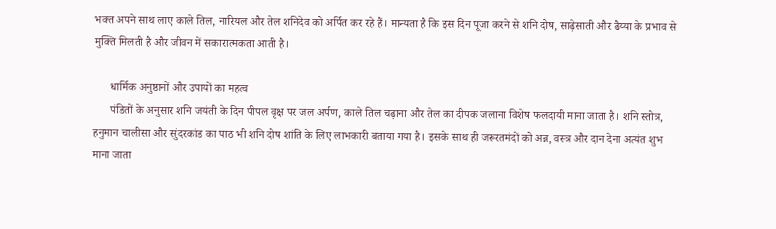भक्त अपने साथ लाए काले तिल, नारियल और तेल शनिदेव को अर्पित कर रहे हैं। मान्यता है कि इस दिन पूजा करने से शनि दोष, साढ़ेसाती और ढैय्या के प्रभाव से मुक्ति मिलती है और जीवन में सकारात्मकता आती है।

      धार्मिक अनुष्ठानों और उपायों का महत्व
      पंडितों के अनुसार शनि जयंती के दिन पीपल वृक्ष पर जल अर्पण, काले तिल चढ़ाना और तेल का दीपक जलाना विशेष फलदायी माना जाता है। शनि स्तोत्र, हनुमान चालीसा और सुंदरकांड का पाठ भी शनि दोष शांति के लिए लाभकारी बताया गया है। इसके साथ ही जरूरतमंदों को अन्न, वस्त्र और दान देना अत्यंत शुभ माना जाता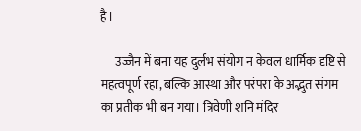है।

      उज्जैन में बना यह दुर्लभ संयोग न केवल धार्मिक दृष्टि से महत्वपूर्ण रहा, बल्कि आस्था और परंपरा के अद्भुत संगम का प्रतीक भी बन गया। त्रिवेणी शनि मंदिर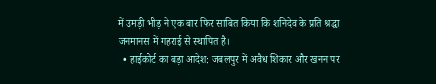में उमड़ी भीड़ ने एक बार फिर साबित किया कि शनिदेव के प्रति श्रद्धा जनमानस में गहराई से स्थापित है।
  • हाईकोर्ट का बड़ा आदेश: जबलपुर में अवैध शिकार और खनन पर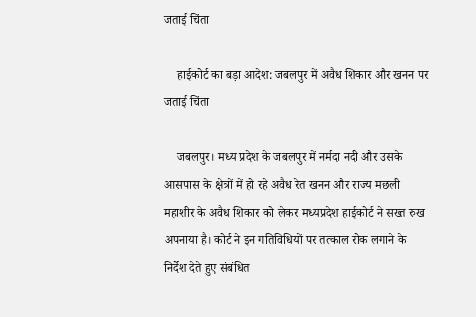जताई चिंता

    हाईकोर्ट का बड़ा आदेश: जबलपुर में अवैध शिकार और खनन पर जताई चिंता

    जबलपुर। मध्य प्रदेश के जबलपुर में नर्मदा नदी और उसके आसपास के क्षेत्रों में हो रहे अवैध रेत खनन और राज्य मछली महाशीर के अवैध शिकार को लेकर मध्यप्रदेश हाईकोर्ट ने सख्त रुख अपनाया है। कोर्ट ने इन गतिविधियों पर तत्काल रोक लगाने के निर्देश देते हुए संबंधित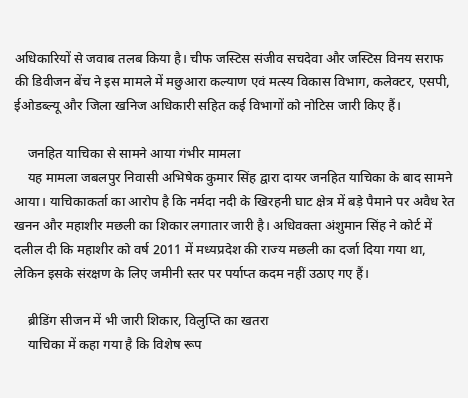अधिकारियों से जवाब तलब किया है। चीफ जस्टिस संजीव सचदेवा और जस्टिस विनय सराफ की डिवीजन बेंच ने इस मामले में मछुआरा कल्याण एवं मत्स्य विकास विभाग, कलेक्टर, एसपी, ईओडब्ल्यू और जिला खनिज अधिकारी सहित कई विभागों को नोटिस जारी किए हैं।

    जनहित याचिका से सामने आया गंभीर मामला
    यह मामला जबलपुर निवासी अभिषेक कुमार सिंह द्वारा दायर जनहित याचिका के बाद सामने आया। याचिकाकर्ता का आरोप है कि नर्मदा नदी के खिरहनी घाट क्षेत्र में बड़े पैमाने पर अवैध रेत खनन और महाशीर मछली का शिकार लगातार जारी है। अधिवक्ता अंशुमान सिंह ने कोर्ट में दलील दी कि महाशीर को वर्ष 2011 में मध्यप्रदेश की राज्य मछली का दर्जा दिया गया था, लेकिन इसके संरक्षण के लिए जमीनी स्तर पर पर्याप्त कदम नहीं उठाए गए हैं।

    ब्रीडिंग सीजन में भी जारी शिकार, विलुप्ति का खतरा
    याचिका में कहा गया है कि विशेष रूप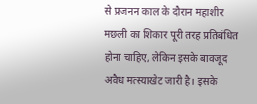से प्रजनन काल के दौरान महाशीर मछली का शिकार पूरी तरह प्रतिबंधित होना चाहिए, लेकिन इसके बावजूद अवैध मत्स्याखेट जारी है। इसके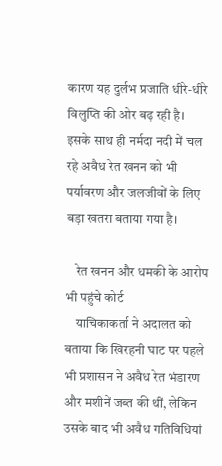कारण यह दुर्लभ प्रजाति धीरे-धीरे विलुप्ति की ओर बढ़ रही है। इसके साथ ही नर्मदा नदी में चल रहे अवैध रेत खनन को भी पर्यावरण और जलजीवों के लिए बड़ा खतरा बताया गया है।

    रेत खनन और धमकी के आरोप भी पहुंचे कोर्ट
    याचिकाकर्ता ने अदालत को बताया कि खिरहनी घाट पर पहले भी प्रशासन ने अवैध रेत भंडारण और मशीनें जब्त की थीं, लेकिन उसके बाद भी अवैध गतिविधियां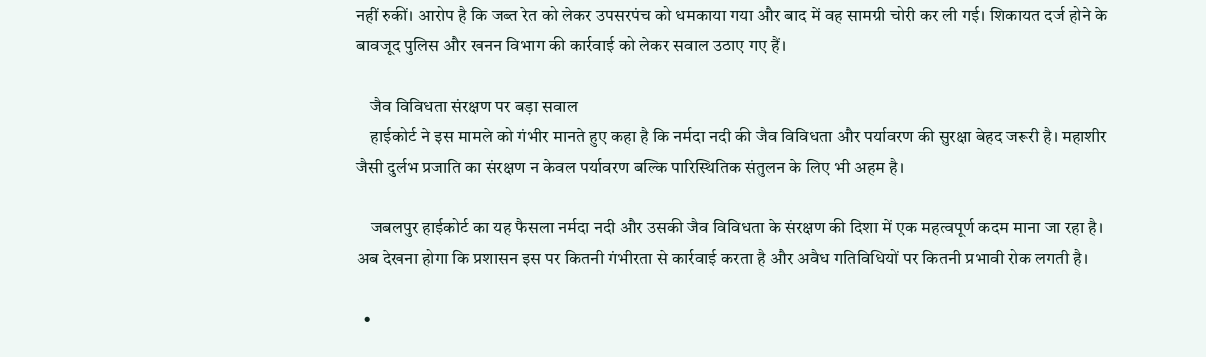नहीं रुकीं। आरोप है कि जब्त रेत को लेकर उपसरपंच को धमकाया गया और बाद में वह सामग्री चोरी कर ली गई। शिकायत दर्ज होने के बावजूद पुलिस और खनन विभाग की कार्रवाई को लेकर सवाल उठाए गए हैं।

    जैव विविधता संरक्षण पर बड़ा सवाल
    हाईकोर्ट ने इस मामले को गंभीर मानते हुए कहा है कि नर्मदा नदी की जैव विविधता और पर्यावरण की सुरक्षा बेहद जरूरी है। महाशीर जैसी दुर्लभ प्रजाति का संरक्षण न केवल पर्यावरण बल्कि पारिस्थितिक संतुलन के लिए भी अहम है।

    जबलपुर हाईकोर्ट का यह फैसला नर्मदा नदी और उसकी जैव विविधता के संरक्षण की दिशा में एक महत्वपूर्ण कदम माना जा रहा है। अब देखना होगा कि प्रशासन इस पर कितनी गंभीरता से कार्रवाई करता है और अवैध गतिविधियों पर कितनी प्रभावी रोक लगती है।

  •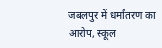जबलपुर में धर्मांतरण का आरोप, स्कूल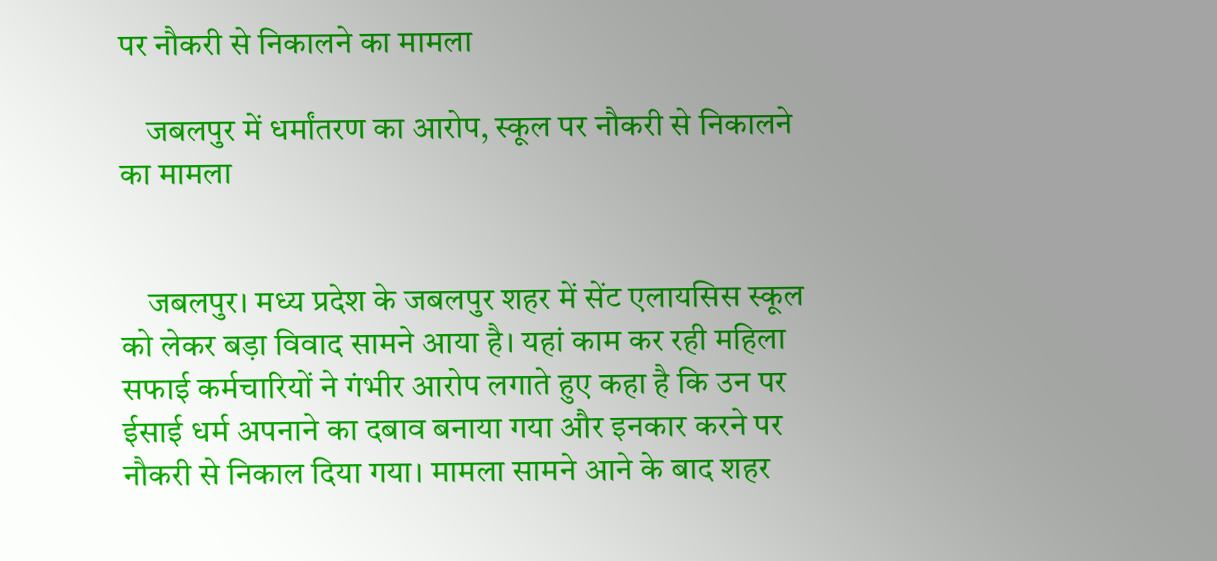पर नौकरी से निकालने का मामला

    जबलपुर में धर्मांतरण का आरोप, स्कूल पर नौकरी से निकालने का मामला


    जबलपुर। मध्य प्रदेश के जबलपुर शहर में सेंट एलायसिस स्कूल को लेकर बड़ा विवाद सामने आया है। यहां काम कर रही महिला सफाई कर्मचारियों ने गंभीर आरोप लगाते हुए कहा है कि उन पर ईसाई धर्म अपनाने का दबाव बनाया गया और इनकार करने पर नौकरी से निकाल दिया गया। मामला सामने आने के बाद शहर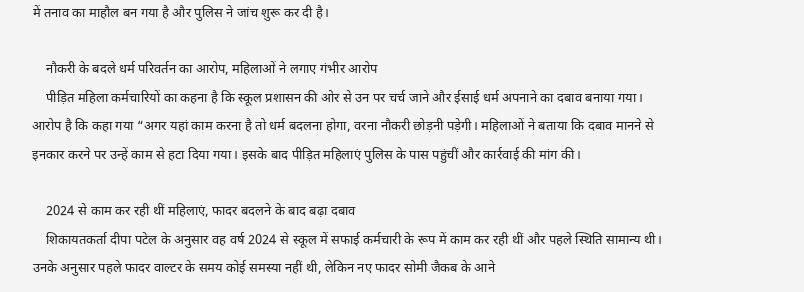में तनाव का माहौल बन गया है और पुलिस ने जांच शुरू कर दी है।

    नौकरी के बदले धर्म परिवर्तन का आरोप, महिलाओं ने लगाए गंभीर आरोप
    पीड़ित महिला कर्मचारियों का कहना है कि स्कूल प्रशासन की ओर से उन पर चर्च जाने और ईसाई धर्म अपनाने का दबाव बनाया गया। आरोप है कि कहा गया “अगर यहां काम करना है तो धर्म बदलना होगा, वरना नौकरी छोड़नी पड़ेगी। महिलाओं ने बताया कि दबाव मानने से इनकार करने पर उन्हें काम से हटा दिया गया। इसके बाद पीड़ित महिलाएं पुलिस के पास पहुंचीं और कार्रवाई की मांग की।

    2024 से काम कर रही थीं महिलाएं, फादर बदलने के बाद बढ़ा दबाव
    शिकायतकर्ता दीपा पटेल के अनुसार वह वर्ष 2024 से स्कूल में सफाई कर्मचारी के रूप में काम कर रही थीं और पहले स्थिति सामान्य थी। उनके अनुसार पहले फादर वाल्टर के समय कोई समस्या नहीं थी, लेकिन नए फादर सोमी जैकब के आने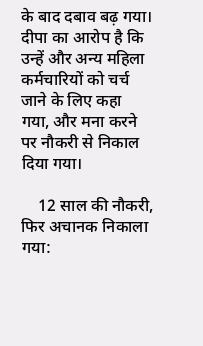के बाद दबाव बढ़ गया। दीपा का आरोप है कि उन्हें और अन्य महिला कर्मचारियों को चर्च जाने के लिए कहा गया, और मना करने पर नौकरी से निकाल दिया गया।

    12 साल की नौकरी, फिर अचानक निकाला गया: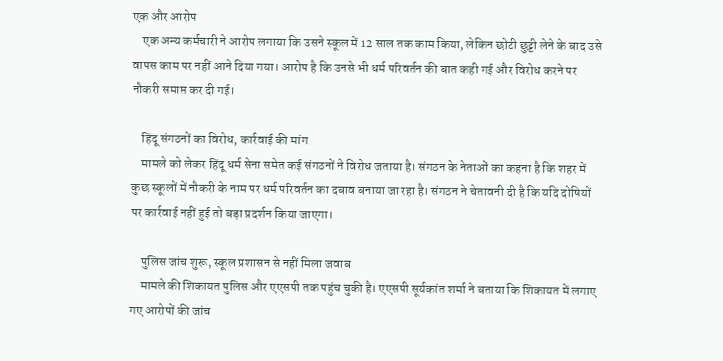एक और आरोप
    एक अन्य कर्मचारी ने आरोप लगाया कि उसने स्कूल में 12 साल तक काम किया, लेकिन छोटी छुट्टी लेने के बाद उसे वापस काम पर नहीं आने दिया गया। आरोप है कि उनसे भी धर्म परिवर्तन की बात कही गई और विरोध करने पर नौकरी समाप्त कर दी गई।

    हिंदू संगठनों का विरोध, कार्रवाई की मांग
    मामले को लेकर हिंदू धर्म सेना समेत कई संगठनों ने विरोध जताया है। संगठन के नेताओं का कहना है कि शहर में कुछ स्कूलों में नौकरी के नाम पर धर्म परिवर्तन का दबाव बनाया जा रहा है। संगठन ने चेतावनी दी है कि यदि दोषियों पर कार्रवाई नहीं हुई तो बड़ा प्रदर्शन किया जाएगा।

    पुलिस जांच शुरू, स्कूल प्रशासन से नहीं मिला जवाब
    मामले की शिकायत पुलिस और एएसपी तक पहुंच चुकी है। एएसपी सूर्यकांत शर्मा ने बताया कि शिकायत में लगाए गए आरोपों की जांच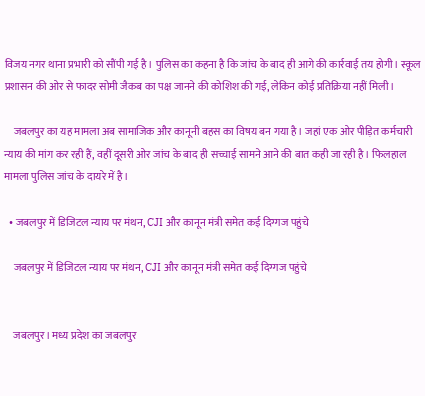विजय नगर थाना प्रभारी को सौंपी गई है। पुलिस का कहना है कि जांच के बाद ही आगे की कार्रवाई तय होगी। स्कूल प्रशासन की ओर से फादर सोमी जैकब का पक्ष जानने की कोशिश की गई, लेकिन कोई प्रतिक्रिया नहीं मिली।

    जबलपुर का यह मामला अब सामाजिक और कानूनी बहस का विषय बन गया है। जहां एक ओर पीड़ित कर्मचारी न्याय की मांग कर रही हैं, वहीं दूसरी ओर जांच के बाद ही सच्चाई सामने आने की बात कही जा रही है। फिलहाल मामला पुलिस जांच के दायरे में है।

  • जबलपुर में डिजिटल न्याय पर मंथन, CJI और कानून मंत्री समेत कई दिग्गज पहुंचे

    जबलपुर में डिजिटल न्याय पर मंथन, CJI और कानून मंत्री समेत कई दिग्गज पहुंचे


    जबलपुर। मध्य प्रदेश का जबलपुर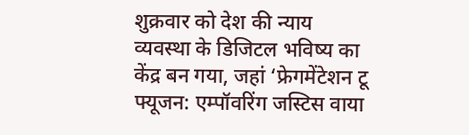शुक्रवार को देश की न्याय व्यवस्था के डिजिटल भविष्य का केंद्र बन गया, जहां ‘फ्रेगमेंटेशन टू फ्यूजन: एम्पॉवरिंग जस्टिस वाया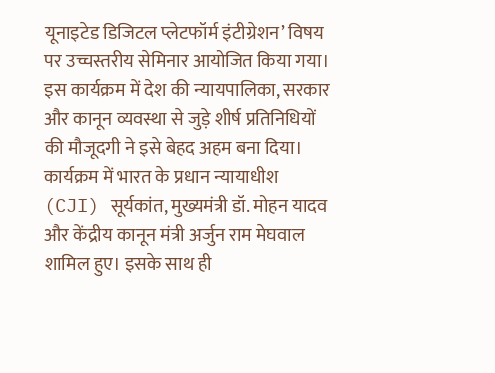यूनाइटेड डिजिटल प्लेटफॉर्म इंटीग्रेशन’ विषय पर उच्चस्तरीय सेमिनार आयोजित किया गया। इस कार्यक्रम में देश की न्यायपालिका, सरकार और कानून व्यवस्था से जुड़े शीर्ष प्रतिनिधियों की मौजूदगी ने इसे बेहद अहम बना दिया। कार्यक्रम में भारत के प्रधान न्यायाधीश (CJI) सूर्यकांत, मुख्यमंत्री डॉ. मोहन यादव और केंद्रीय कानून मंत्री अर्जुन राम मेघवाल शामिल हुए। इसके साथ ही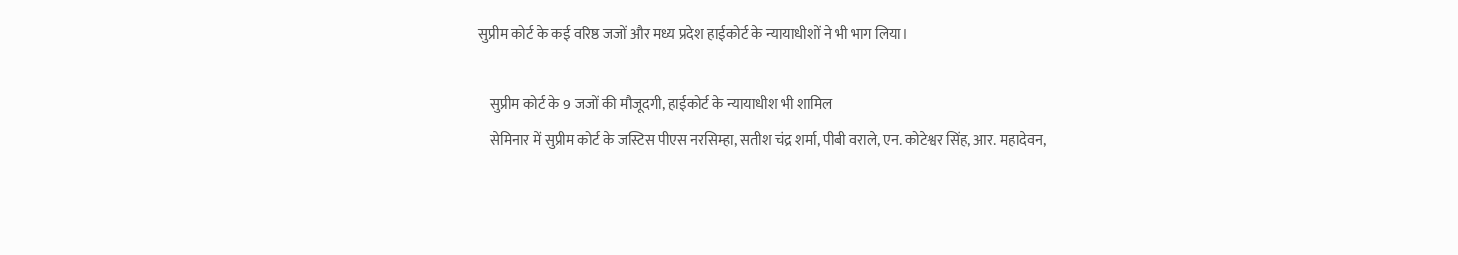सुप्रीम कोर्ट के कई वरिष्ठ जजों और मध्य प्रदेश हाईकोर्ट के न्यायाधीशों ने भी भाग लिया।

    सुप्रीम कोर्ट के 9 जजों की मौजूदगी, हाईकोर्ट के न्यायाधीश भी शामिल
    सेमिनार में सुप्रीम कोर्ट के जस्टिस पीएस नरसिम्हा, सतीश चंद्र शर्मा, पीबी वराले, एन. कोटेश्वर सिंह, आर. महादेवन,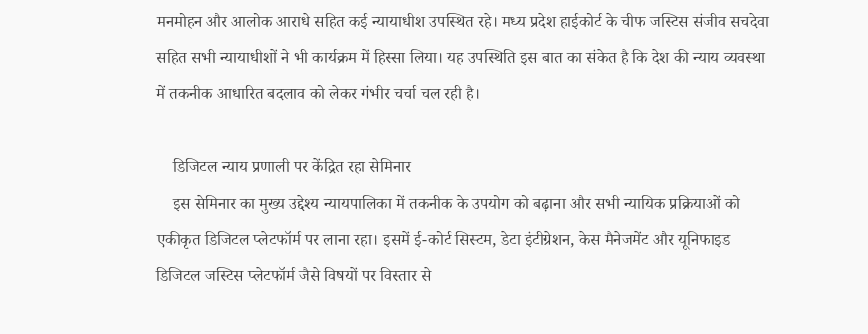मनमोहन और आलोक आराधे सहित कई न्यायाधीश उपस्थित रहे। मध्य प्रदेश हाईकोर्ट के चीफ जस्टिस संजीव सचदेवा सहित सभी न्यायाधीशों ने भी कार्यक्रम में हिस्सा लिया। यह उपस्थिति इस बात का संकेत है कि देश की न्याय व्यवस्था में तकनीक आधारित बदलाव को लेकर गंभीर चर्चा चल रही है।

    डिजिटल न्याय प्रणाली पर केंद्रित रहा सेमिनार
    इस सेमिनार का मुख्य उद्देश्य न्यायपालिका में तकनीक के उपयोग को बढ़ाना और सभी न्यायिक प्रक्रियाओं को एकीकृत डिजिटल प्लेटफॉर्म पर लाना रहा। इसमें ई-कोर्ट सिस्टम, डेटा इंटीग्रेशन, केस मैनेजमेंट और यूनिफाइड डिजिटल जस्टिस प्लेटफॉर्म जैसे विषयों पर विस्तार से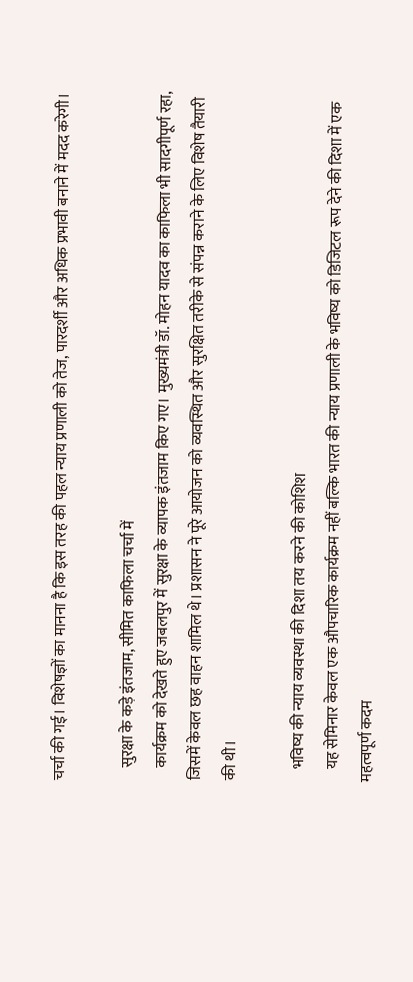चर्चा की गई। विशेषज्ञों का मानना है कि इस तरह की पहल न्याय प्रणाली को तेज, पारदर्शी और अधिक प्रभावी बनाने में मदद करेगी।

    सुरक्षा के कड़े इंतजाम, सीमित काफिला चर्चा में
    कार्यक्रम को देखते हुए जबलपुर में सुरक्षा के व्यापक इंतजाम किए गए। मुख्यमंत्री डॉ. मोहन यादव का काफिला भी सादगीपूर्ण रहा, जिसमें केवल छह वाहन शामिल थे। प्रशासन ने पूरे आयोजन को व्यवस्थित और सुरक्षित तरीके से संपन्न कराने के लिए विशेष तैयारी की थी।

    भविष्य की न्याय व्यवस्था की दिशा तय करने की कोशिश
    यह सेमिनार केवल एक औपचारिक कार्यक्रम नहीं बल्कि भारत की न्याय प्रणाली के भविष्य को डिजिटल रूप देने की दिशा में एक महत्वपूर्ण कदम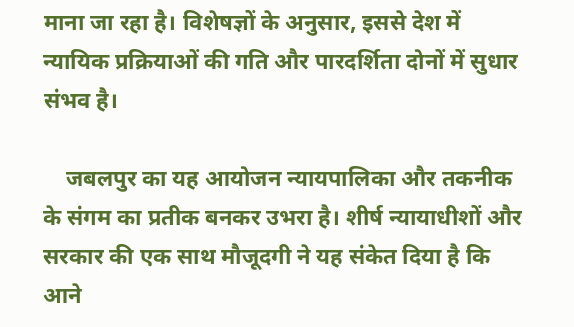माना जा रहा है। विशेषज्ञों के अनुसार, इससे देश में न्यायिक प्रक्रियाओं की गति और पारदर्शिता दोनों में सुधार संभव है।

    जबलपुर का यह आयोजन न्यायपालिका और तकनीक के संगम का प्रतीक बनकर उभरा है। शीर्ष न्यायाधीशों और सरकार की एक साथ मौजूदगी ने यह संकेत दिया है कि आने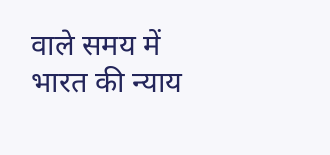वाले समय में भारत की न्याय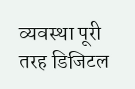व्यवस्था पूरी तरह डिजिटल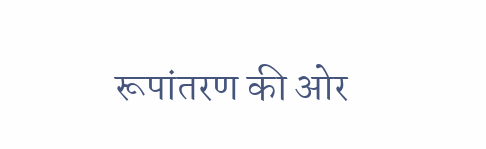रूपांतरण की ओर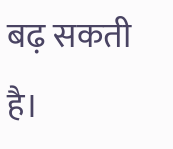बढ़ सकती है।